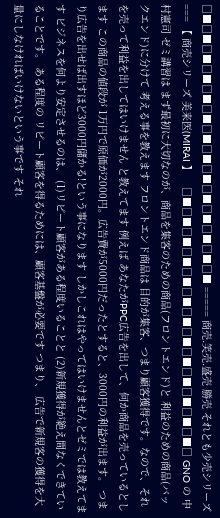□■□■□■□■□■□■□■□■□■□■□■□■□■□■ ===== 商売.笑売.盛売 勝売 それとも少売シリーズ === 【 商売シリーズ 美来医(MIRAI 】    □■□■□■□■□■□■□■□■□■□■□■□■□■□ GNO の 中村憲司 ゼミ講習は まず最初に大切なのが、商品を集客のための商品(フロントエンド)と 利益のための商品(バックエンド)に分けて 考える事を教えます フロントエンド商品は 目的が集客、つまり顧客獲得です。なので、それを売って利益を出してはいけません と教えてます 例えば あなたがPPC広告を出して、何か商品を売っているとします この商品の値段が 1万円で原価が2000円。広告費が5000円だったとすると、3000円の利益が出ます。 つまり広告を出せば出すほど3000円儲かる!という事になります しかしこれはやってはいけませんとゼミでは教えてます ビジネスを何より安定させるのは、 (1)リピート顧客がある程度いることと (2)新規獲得が絶え間なくできていることです。 ある程度の リピート顧客を得るためには、顧客基盤が必要です つまり、 広告で新規客の獲得を大量にしなければいけないという事です それ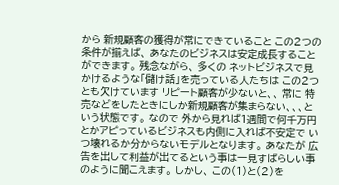から 新規顧客の獲得が常にできていること この2つの条件が揃えば、 あなたのビジネスは安定成長することができます。 残念ながら、 多くの ネットビジネスで見かけるような「儲け話」を売っている人たちは この2つとも欠けています リピート顧客が少ないと、、 常に 特売などをしたときにしか新規顧客が集まらない、、、という状態です。 なので 外から見れば1週間で何千万円 とかアピっているビジネスも内側に入れば不安定で いつ壊れるか分からないモデルとなります。 あなたが 広告を出して利益が出てるという事は一見すばらしい事のように聞こえます。 しかし、 この(1)と(2)を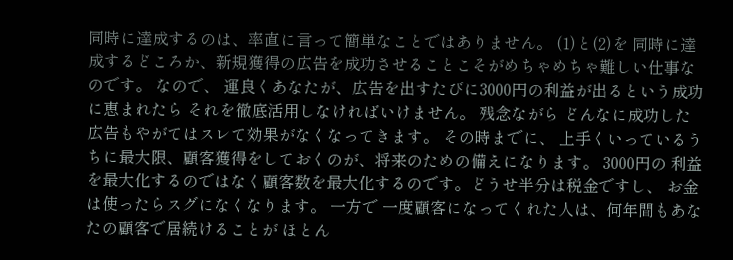同時に達成するのは、率直に言って簡単なことではありません。 (1)と(2)を 同時に達成するどころか、新規獲得の広告を成功させることこそがめちゃめちゃ難しい仕事なのです。 なので、 運良くあなたが、広告を出すたびに3000円の利益が出るという成功に恵まれたら それを徹底活用しなければいけません。 残念ながら どんなに成功した広告もやがてはスレて効果がなくなってきます。 その時までに、 上手くいっているうちに最大限、顧客獲得をしておくのが、将来のための備えになります。 3000円の 利益を最大化するのではなく顧客数を最大化するのです。どうせ半分は税金ですし、 お金は使ったらスグになくなります。 一方で 一度顧客になってくれた人は、何年間もあなたの顧客で居続けることが ほとん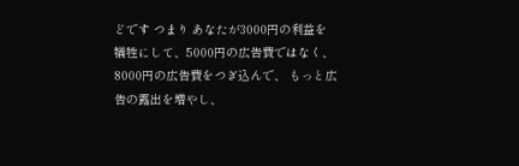どです つまり あなたが3000円の利益を犠牲にして、5000円の広告費ではなく、8000円の広告費をつぎ込んで、 もっと広告の露出を増やし、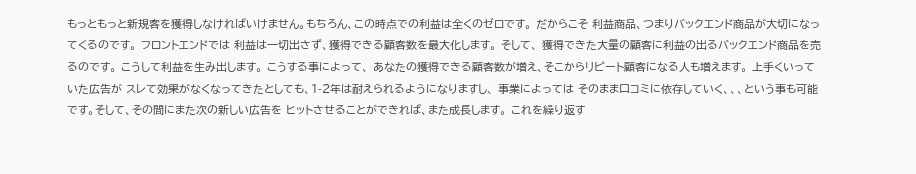もっともっと新規客を獲得しなければいけません。もちろん、この時点での利益は全くのゼロです。 だからこそ 利益商品、つまりバックエンド商品が大切になってくるのです。 フロントエンドでは 利益は一切出さず、獲得できる顧客数を最大化します。 そして、 獲得できた大量の顧客に利益の出るバックエンド商品を売るのです。 こうして利益を生み出します。 こうする事によって、 あなたの獲得できる顧客数が増え、そこからリピート顧客になる人も増えます。 上手くいっていた広告が スレて効果がなくなってきたとしても、1-2年は耐えられるようになりますし、 事業によっては そのまま口コミに依存していく、、、という事も可能です。そして、その間にまた次の新しい広告を ヒットさせることができれば、また成長します。 これを繰り返す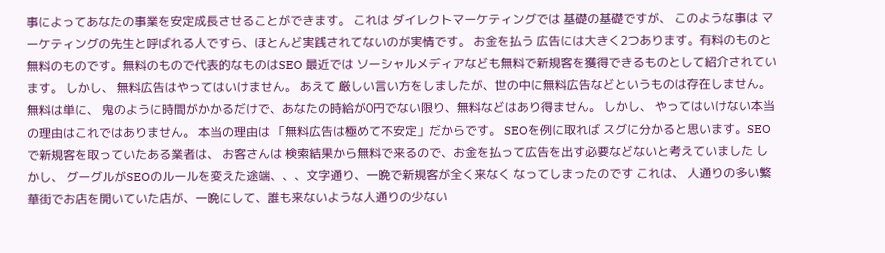事によってあなたの事業を安定成長させることができます。 これは ダイレクトマーケティングでは 基礎の基礎ですが、 このような事は マーケティングの先生と呼ばれる人ですら、ほとんど実践されてないのが実情です。 お金を払う 広告には大きく2つあります。有料のものと無料のものです。無料のもので代表的なものはSEO 最近では ソーシャルメディアなども無料で新規客を獲得できるものとして紹介されています。 しかし、 無料広告はやってはいけません。 あえて 厳しい言い方をしましたが、世の中に無料広告などというものは存在しません。 無料は単に、 鬼のように時間がかかるだけで、あなたの時給が0円でない限り、無料などはあり得ません。 しかし、 やってはいけない本当の理由はこれではありません。 本当の理由は 「無料広告は極めて不安定」だからです。 SEOを例に取れば スグに分かると思います。SEOで新規客を取っていたある業者は、 お客さんは 検索結果から無料で来るので、お金を払って広告を出す必要などないと考えていました しかし、 グーグルがSEOのルールを変えた途端、、、文字通り、一晩で新規客が全く来なく なってしまったのです これは、 人通りの多い繁華街でお店を開いていた店が、一晩にして、誰も来ないような人通りの少ない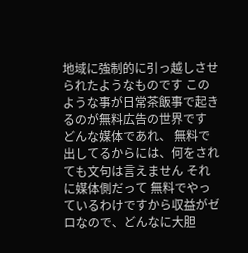地域に強制的に引っ越しさせられたようなものです このような事が日常茶飯事で起きるのが無料広告の世界です どんな媒体であれ、 無料で出してるからには、何をされても文句は言えません それに媒体側だって 無料でやっているわけですから収益がゼロなので、どんなに大胆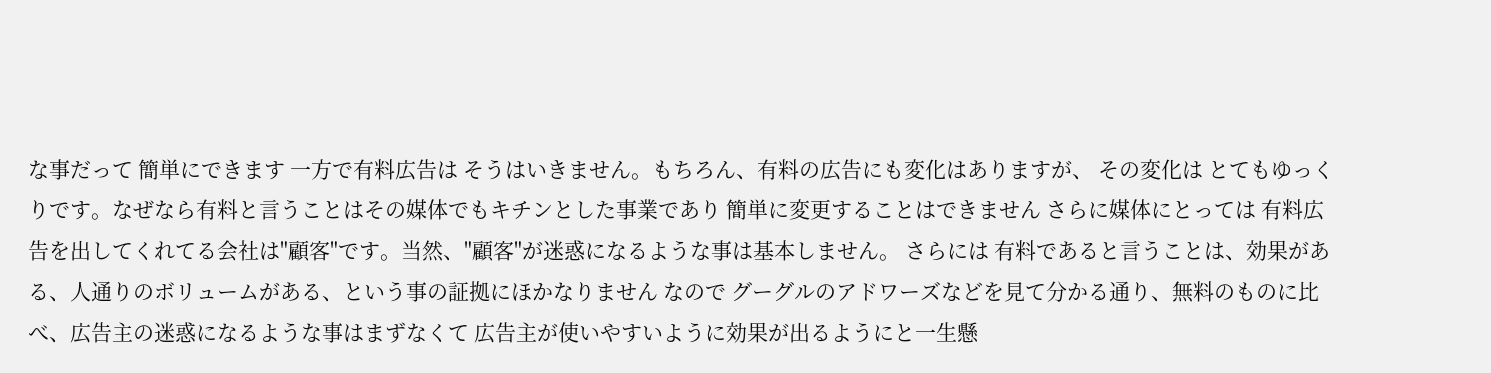な事だって 簡単にできます 一方で有料広告は そうはいきません。もちろん、有料の広告にも変化はありますが、 その変化は とてもゆっくりです。なぜなら有料と言うことはその媒体でもキチンとした事業であり 簡単に変更することはできません さらに媒体にとっては 有料広告を出してくれてる会社は"顧客"です。当然、"顧客"が迷惑になるような事は基本しません。 さらには 有料であると言うことは、効果がある、人通りのボリュームがある、という事の証拠にほかなりません なので グーグルのアドワーズなどを見て分かる通り、無料のものに比べ、広告主の迷惑になるような事はまずなくて 広告主が使いやすいように効果が出るようにと一生懸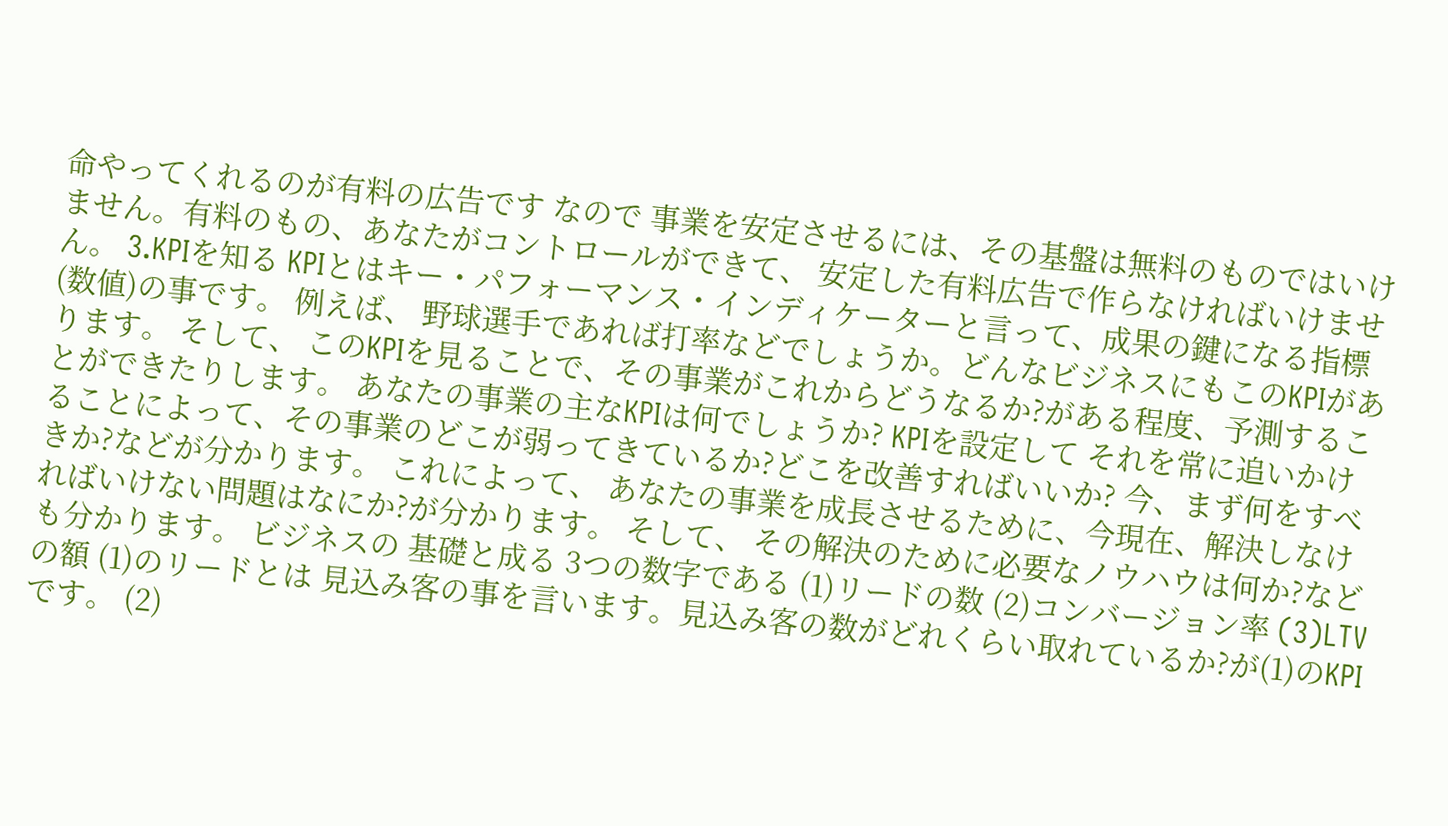命やってくれるのが有料の広告です なので 事業を安定させるには、その基盤は無料のものではいけません。有料のもの、あなたがコントロールができて、 安定した有料広告で作らなければいけません。 3.KPIを知る KPIとはキー・パフォーマンス・インディケーターと言って、成果の鍵になる指標(数値)の事です。 例えば、 野球選手であれば打率などでしょうか。どんなビジネスにもこのKPIがあります。 そして、 このKPIを見ることで、その事業がこれからどうなるか?がある程度、予測することができたりします。 あなたの事業の主なKPIは何でしょうか? KPIを設定して それを常に追いかけることによって、その事業のどこが弱ってきているか?どこを改善すればいいか? 今、まず何をすべきか?などが分かります。 これによって、 あなたの事業を成長させるために、今現在、解決しなければいけない問題はなにか?が分かります。 そして、 その解決のために必要なノウハウは何か?なども分かります。 ビジネスの 基礎と成る 3つの数字である (1)リードの数 (2)コンバージョン率 (3)LTVの額 (1)のリードとは 見込み客の事を言います。見込み客の数がどれくらい取れているか?が(1)のKPIです。 (2)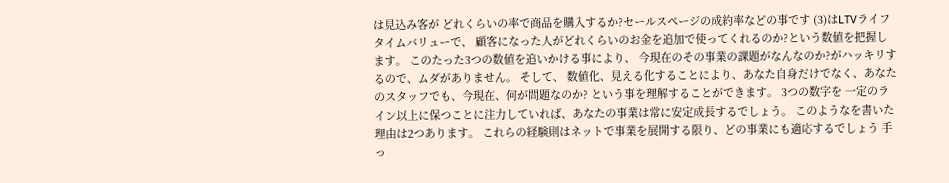は見込み客が どれくらいの率で商品を購入するか?セールスページの成約率などの事です (3)はLTVライフタイムバリューで、 顧客になった人がどれくらいのお金を追加で使ってくれるのか?という数値を把握します。 このたった3つの数値を追いかける事により、 今現在のその事業の課題がなんなのか?がハッキリするので、ムダがありません。 そして、 数値化、見える化することにより、あなた自身だけでなく、あなたのスタッフでも、今現在、何が問題なのか? という事を理解することができます。 3つの数字を 一定のライン以上に保つことに注力していれば、あなたの事業は常に安定成長するでしょう。 このようなを書いた理由は2つあります。 これらの経験則はネットで事業を展開する限り、どの事業にも適応するでしょう 手っ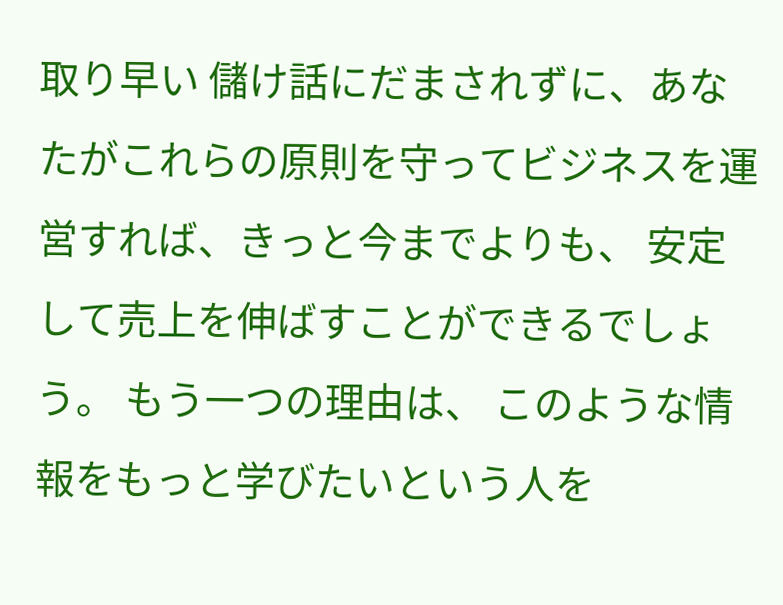取り早い 儲け話にだまされずに、あなたがこれらの原則を守ってビジネスを運営すれば、きっと今までよりも、 安定して売上を伸ばすことができるでしょう。 もう一つの理由は、 このような情報をもっと学びたいという人を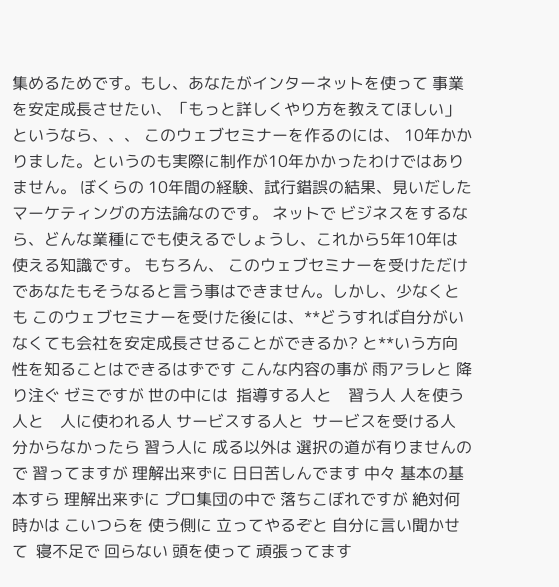集めるためです。もし、あなたがインターネットを使って 事業を安定成長させたい、「もっと詳しくやり方を教えてほしい」というなら、、、 このウェブセミナーを作るのには、 10年かかりました。というのも実際に制作が10年かかったわけではありません。 ぼくらの 10年間の経験、試行錯誤の結果、見いだしたマーケティングの方法論なのです。 ネットで ビジネスをするなら、どんな業種にでも使えるでしょうし、これから5年10年は使える知識です。 もちろん、 このウェブセミナーを受けただけであなたもそうなると言う事はできません。しかし、少なくとも このウェブセミナーを受けた後には、**どうすれば自分がいなくても会社を安定成長させることができるか? と**いう方向性を知ることはできるはずです こんな内容の事が 雨アラレと 降り注ぐ ゼミですが 世の中には  指導する人と    習う人 人を使う人と    人に使われる人 サービスする人と  サービスを受ける人 分からなかったら 習う人に 成る以外は 選択の道が有りませんので 習ってますが 理解出来ずに 日日苦しんでます 中々 基本の基本すら 理解出来ずに プロ集団の中で 落ちこぼれですが 絶対何時かは こいつらを 使う側に 立ってやるぞと 自分に言い聞かせて  寝不足で 回らない 頭を使って 頑張ってます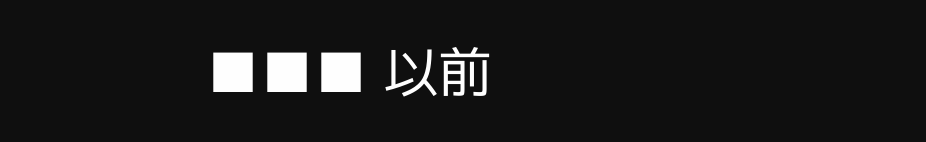■■■ 以前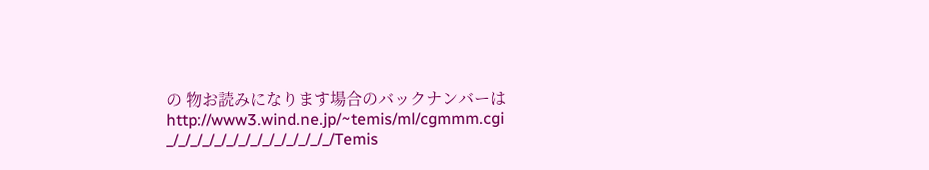の 物お読みになります場合のバックナンバーは  http://www3.wind.ne.jp/~temis/ml/cgmmm.cgi _/_/_/_/_/_/_/_/_/_/_/_/_/_/Temis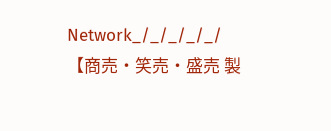Network_/_/_/_/_/ 【商売・笑売・盛売 製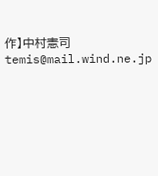作】中村憲司 temis@mail.wind.ne.jp